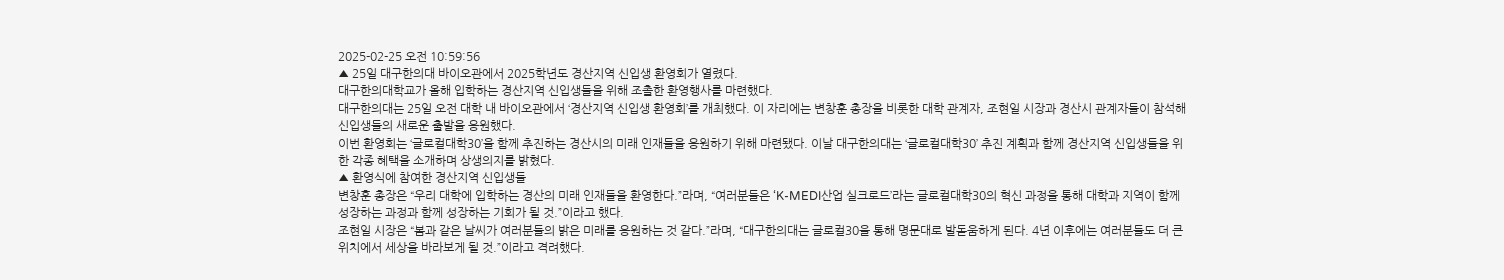2025-02-25 오전 10:59:56
▲ 25일 대구한의대 바이오관에서 2025학년도 경산지역 신입생 환영회가 열렸다.
대구한의대학교가 올해 입학하는 경산지역 신입생들을 위해 조촐한 환영행사를 마련했다.
대구한의대는 25일 오전 대학 내 바이오관에서 ‘경산지역 신입생 환영회’를 개최했다. 이 자리에는 변창훈 총장을 비롯한 대학 관계자, 조현일 시장과 경산시 관계자들이 참석해 신입생들의 새로운 출발을 응원했다.
이번 환영회는 ‘글로컬대학30’을 함께 추진하는 경산시의 미래 인재들을 응원하기 위해 마련됐다. 이날 대구한의대는 ‘글로컬대학30’ 추진 계획과 함께 경산지역 신입생들을 위한 각종 혜택을 소개하며 상생의지를 밝혔다.
▲ 환영식에 참여한 경산지역 신입생들
변창훈 총장은 “우리 대학에 입학하는 경산의 미래 인재들을 환영한다.”라며, “여러분들은 ‘K-MEDI산업 실크로드’라는 글로컬대학30의 혁신 과정을 통해 대학과 지역이 함께 성장하는 과정과 함께 성장하는 기회가 될 것.”이라고 했다.
조현일 시장은 “봄과 같은 날씨가 여러분들의 밝은 미래를 응원하는 것 같다.”라며, “대구한의대는 글로컬30을 통해 명문대로 발돋움하게 된다. 4년 이후에는 여러분들도 더 큰 위치에서 세상을 바라보게 될 것.”이라고 격려했다.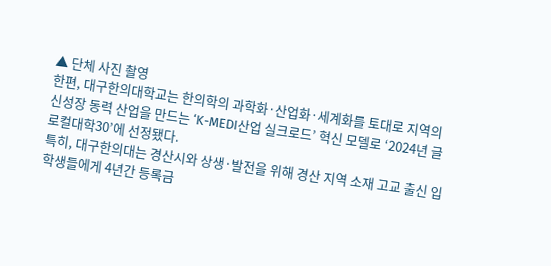▲ 단체 사진 촬영
한편, 대구한의대학교는 한의학의 과학화·산업화·세계화를 토대로 지역의 신성장 동력 산업을 만드는 ‘K-MEDI산업 실크로드’ 혁신 모델로 ‘2024년 글로컬대학30’에 선정됐다.
특히, 대구한의대는 경산시와 상생·발전을 위해 경산 지역 소재 고교 출신 입학생들에게 4년간 등록금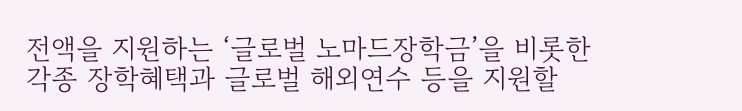전액을 지원하는 ‘글로벌 노마드장학금’을 비롯한 각종 장학혜택과 글로벌 해외연수 등을 지원할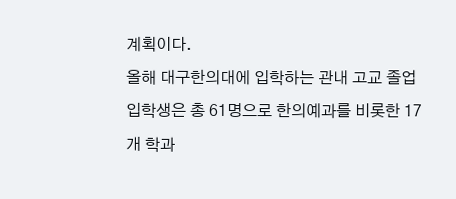계획이다.
올해 대구한의대에 입학하는 관내 고교 졸업 입학생은 총 61명으로 한의예과를 비롯한 17개 학과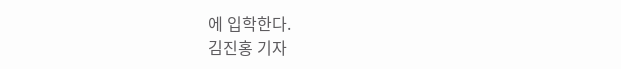에 입학한다.
김진홍 기자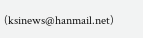(ksinews@hanmail.net)